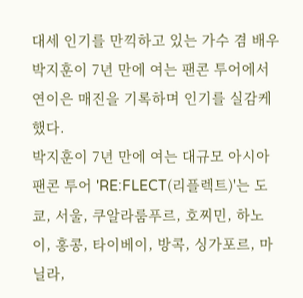대세 인기를 만끽하고 있는 가수 겸 배우 박지훈이 7년 만에 여는 팬콘 투어에서 연이은 매진을 기록하며 인기를 실감케 했다.
박지훈이 7년 만에 여는 대규모 아시아 팬콘 투어 'RE:FLECT(리플렉트)'는 도쿄, 서울, 쿠알라룸푸르, 호찌민, 하노이, 홍콩, 타이베이, 방콕, 싱가포르, 마닐라,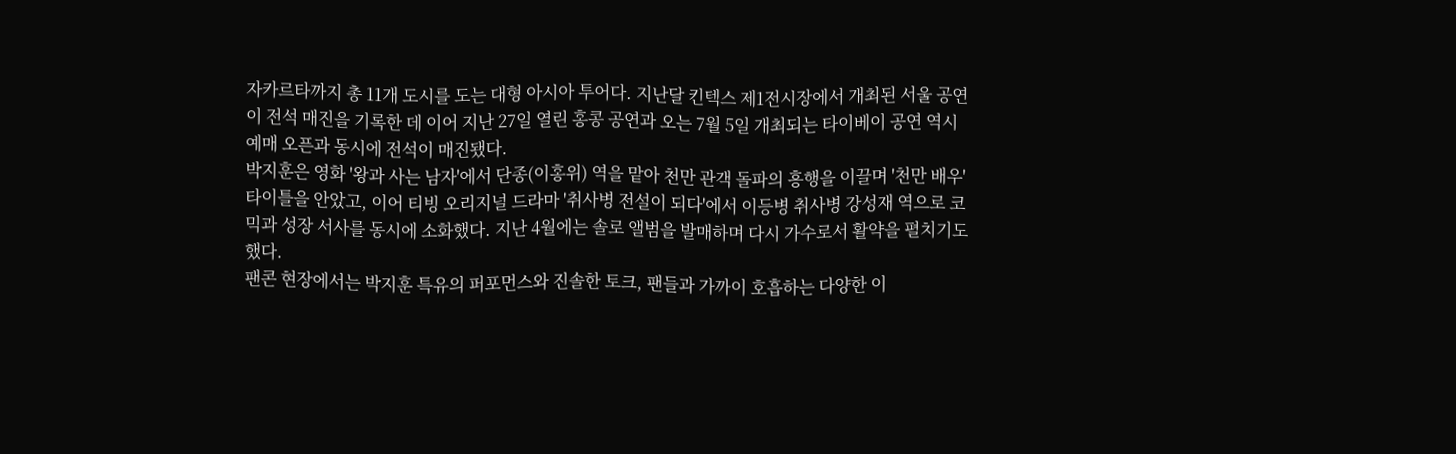자카르타까지 총 11개 도시를 도는 대형 아시아 투어다. 지난달 킨텍스 제1전시장에서 개최된 서울 공연이 전석 매진을 기록한 데 이어 지난 27일 열린 홍콩 공연과 오는 7월 5일 개최되는 타이베이 공연 역시 예매 오픈과 동시에 전석이 매진됐다.
박지훈은 영화 '왕과 사는 남자'에서 단종(이홍위) 역을 맡아 천만 관객 돌파의 흥행을 이끌며 '천만 배우' 타이틀을 안았고, 이어 티빙 오리지널 드라마 '취사병 전설이 되다'에서 이등병 취사병 강성재 역으로 코믹과 성장 서사를 동시에 소화했다. 지난 4월에는 솔로 앨범을 발매하며 다시 가수로서 활약을 펼치기도 했다.
팬콘 현장에서는 박지훈 특유의 퍼포먼스와 진솔한 토크, 팬들과 가까이 호흡하는 다양한 이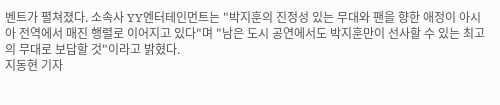벤트가 펼쳐졌다. 소속사 YY엔터테인먼트는 "박지훈의 진정성 있는 무대와 팬을 향한 애정이 아시아 전역에서 매진 행렬로 이어지고 있다"며 "남은 도시 공연에서도 박지훈만이 선사할 수 있는 최고의 무대로 보답할 것"이라고 밝혔다.
지동현 기자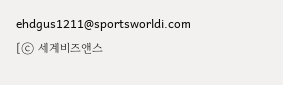ehdgus1211@sportsworldi.com
[ⓒ 세계비즈앤스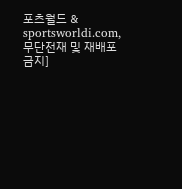포츠월드 & sportsworldi.com, 무단전재 및 재배포 금지]